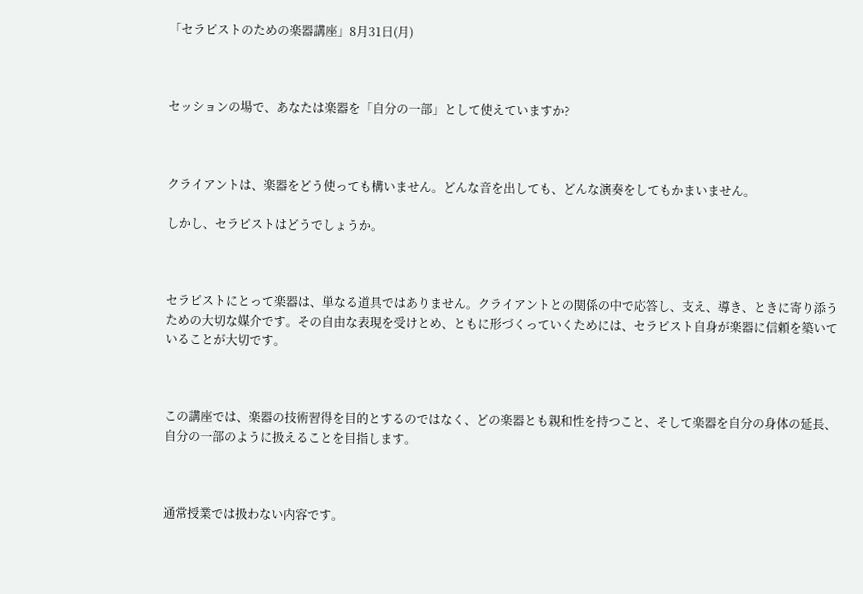「セラピストのための楽器講座」8月31日(月)



セッションの場で、あなたは楽器を「自分の一部」として使えていますか?



クライアントは、楽器をどう使っても構いません。どんな音を出しても、どんな演奏をしてもかまいません。

しかし、セラピストはどうでしょうか。



セラピストにとって楽器は、単なる道具ではありません。クライアントとの関係の中で応答し、支え、導き、ときに寄り添うための大切な媒介です。その自由な表現を受けとめ、ともに形づくっていくためには、セラピスト自身が楽器に信頼を築いていることが大切です。



この講座では、楽器の技術習得を目的とするのではなく、どの楽器とも親和性を持つこと、そして楽器を自分の身体の延長、自分の一部のように扱えることを目指します。



通常授業では扱わない内容です。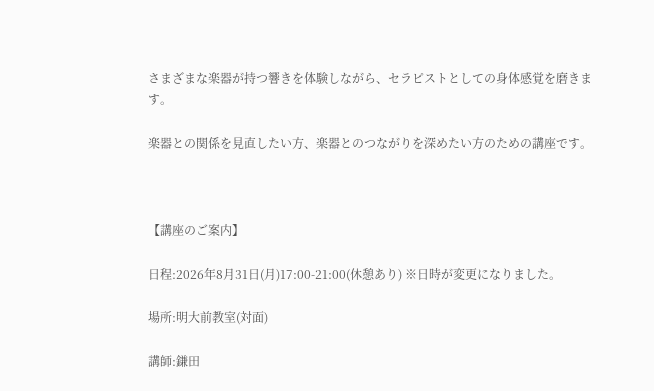さまざまな楽器が持つ響きを体験しながら、セラピストとしての身体感覚を磨きます。

楽器との関係を見直したい方、楽器とのつながりを深めたい方のための講座です。



【講座のご案内】

日程:2026年8月31日(月)17:00-21:00(休憩あり) ※日時が変更になりました。

場所:明大前教室(対面)

講師:鎌田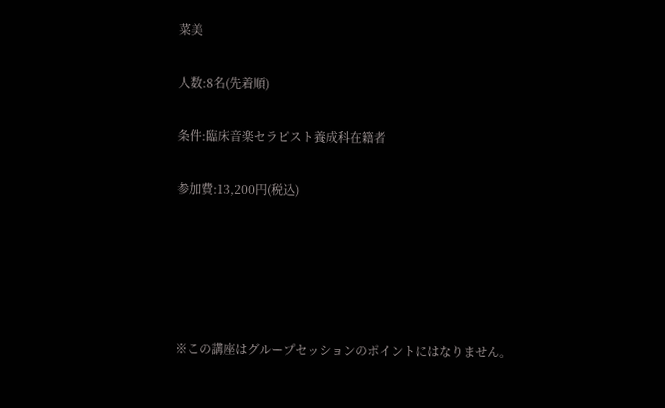菜美

人数:8名(先着順)

条件:臨床音楽セラピスト養成科在籍者

参加費:13,200円(税込)





※この講座はグループセッションのポイントにはなりません。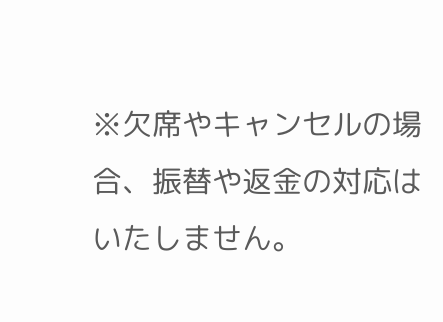※欠席やキャンセルの場合、振替や返金の対応はいたしません。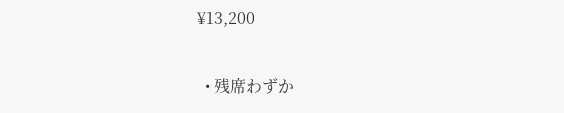¥13,200

  • 残席わずか